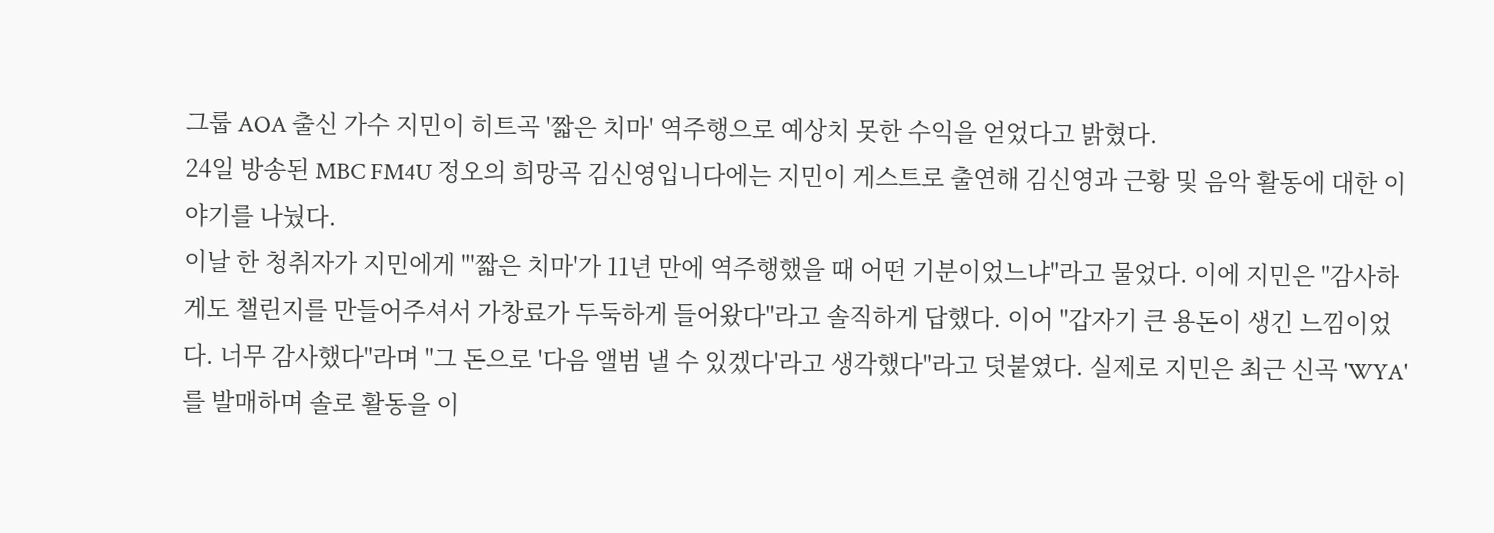그룹 AOA 출신 가수 지민이 히트곡 '짧은 치마' 역주행으로 예상치 못한 수익을 얻었다고 밝혔다.
24일 방송된 MBC FM4U 정오의 희망곡 김신영입니다에는 지민이 게스트로 출연해 김신영과 근황 및 음악 활동에 대한 이야기를 나눴다.
이날 한 청취자가 지민에게 "'짧은 치마'가 11년 만에 역주행했을 때 어떤 기분이었느냐"라고 물었다. 이에 지민은 "감사하게도 챌린지를 만들어주셔서 가창료가 두둑하게 들어왔다"라고 솔직하게 답했다. 이어 "갑자기 큰 용돈이 생긴 느낌이었다. 너무 감사했다"라며 "그 돈으로 '다음 앨범 낼 수 있겠다'라고 생각했다"라고 덧붙였다. 실제로 지민은 최근 신곡 'WYA'를 발매하며 솔로 활동을 이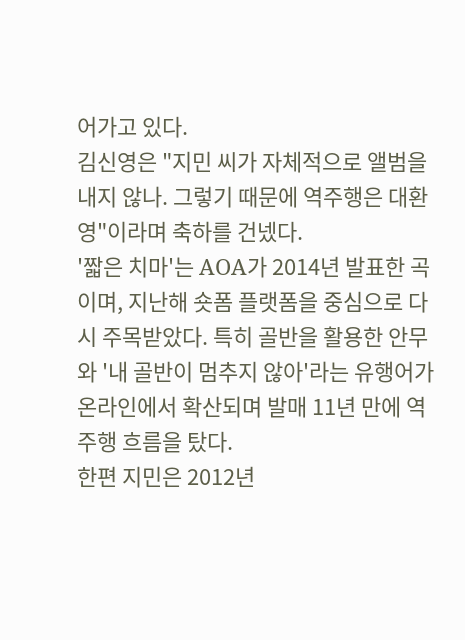어가고 있다.
김신영은 "지민 씨가 자체적으로 앨범을 내지 않나. 그렇기 때문에 역주행은 대환영"이라며 축하를 건넸다.
'짧은 치마'는 AOA가 2014년 발표한 곡이며, 지난해 숏폼 플랫폼을 중심으로 다시 주목받았다. 특히 골반을 활용한 안무와 '내 골반이 멈추지 않아'라는 유행어가 온라인에서 확산되며 발매 11년 만에 역주행 흐름을 탔다.
한편 지민은 2012년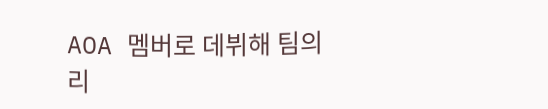AOA 멤버로 데뷔해 팀의 리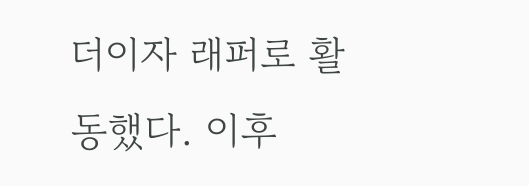더이자 래퍼로 활동했다. 이후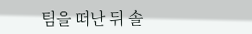팀을 떠난 뒤 솔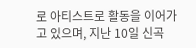로 아티스트로 활동을 이어가고 있으며, 지난 10일 신곡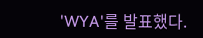'WYA'를 발표했다.